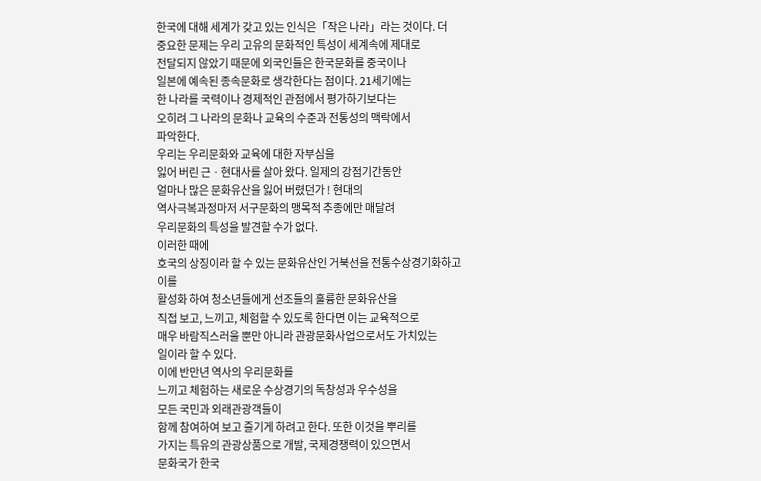한국에 대해 세계가 갖고 있는 인식은「작은 나라」라는 것이다. 더
중요한 문제는 우리 고유의 문화적인 특성이 세계속에 제대로
전달되지 않았기 때문에 외국인들은 한국문화를 중국이나
일본에 예속된 종속문화로 생각한다는 점이다. 21세기에는
한 나라를 국력이나 경제적인 관점에서 평가하기보다는
오히려 그 나라의 문화나 교육의 수준과 전통성의 맥락에서
파악한다.
우리는 우리문화와 교육에 대한 자부심을
잃어 버린 근ㆍ현대사를 살아 왔다. 일제의 강점기간동안
얼마나 많은 문화유산을 잃어 버렸던가 ! 현대의
역사극복과정마저 서구문화의 맹목적 추종에만 매달려
우리문화의 특성을 발견할 수가 없다.
이러한 때에
호국의 상징이라 할 수 있는 문화유산인 거북선을 전통수상경기화하고
이를
활성화 하여 청소년들에게 선조들의 훌륭한 문화유산을
직접 보고, 느끼고, 체험할 수 있도록 한다면 이는 교육적으로
매우 바람직스러울 뿐만 아니라 관광문화사업으로서도 가치있는
일이라 할 수 있다.
이에 반만년 역사의 우리문화를
느끼고 체험하는 새로운 수상경기의 독창성과 우수성을
모든 국민과 외래관광객들이
함께 참여하여 보고 즐기게 하려고 한다. 또한 이것을 뿌리를
가지는 특유의 관광상품으로 개발, 국제경쟁력이 있으면서
문화국가 한국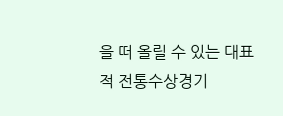을 떠 올릴 수 있는 대표적 전통수상경기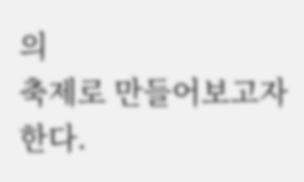의
축제로 만들어보고자 한다.